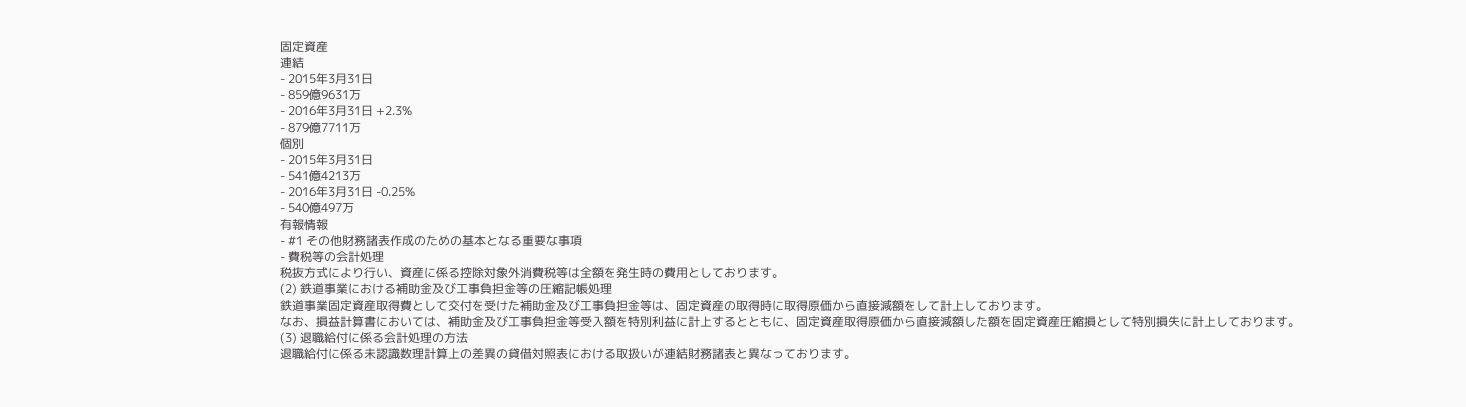固定資産
連結
- 2015年3月31日
- 859億9631万
- 2016年3月31日 +2.3%
- 879億7711万
個別
- 2015年3月31日
- 541億4213万
- 2016年3月31日 -0.25%
- 540億497万
有報情報
- #1 その他財務諸表作成のための基本となる重要な事項
- 費税等の会計処理
税抜方式により行い、資産に係る控除対象外消費税等は全額を発生時の費用としております。
(2) 鉄道事業における補助金及び工事負担金等の圧縮記帳処理
鉄道事業固定資産取得費として交付を受けた補助金及び工事負担金等は、固定資産の取得時に取得原価から直接減額をして計上しております。
なお、損益計算書においては、補助金及び工事負担金等受入額を特別利益に計上するとともに、固定資産取得原価から直接減額した額を固定資産圧縮損として特別損失に計上しております。
(3) 退職給付に係る会計処理の方法
退職給付に係る未認識数理計算上の差異の貸借対照表における取扱いが連結財務諸表と異なっております。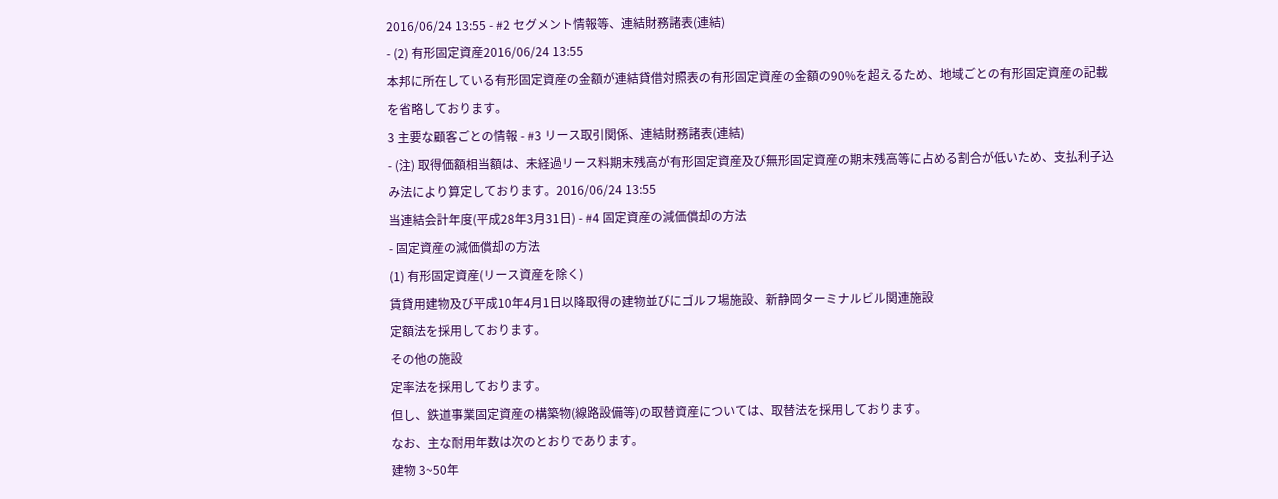2016/06/24 13:55 - #2 セグメント情報等、連結財務諸表(連結)
- (2) 有形固定資産2016/06/24 13:55
本邦に所在している有形固定資産の金額が連結貸借対照表の有形固定資産の金額の90%を超えるため、地域ごとの有形固定資産の記載を省略しております。
3 主要な顧客ごとの情報 - #3 リース取引関係、連結財務諸表(連結)
- (注) 取得価額相当額は、未経過リース料期末残高が有形固定資産及び無形固定資産の期末残高等に占める割合が低いため、支払利子込み法により算定しております。2016/06/24 13:55
当連結会計年度(平成28年3月31日) - #4 固定資産の減価償却の方法
- 固定資産の減価償却の方法
(1) 有形固定資産(リース資産を除く)
賃貸用建物及び平成10年4月1日以降取得の建物並びにゴルフ場施設、新静岡ターミナルビル関連施設
定額法を採用しております。
その他の施設
定率法を採用しております。
但し、鉄道事業固定資産の構築物(線路設備等)の取替資産については、取替法を採用しております。
なお、主な耐用年数は次のとおりであります。
建物 3~50年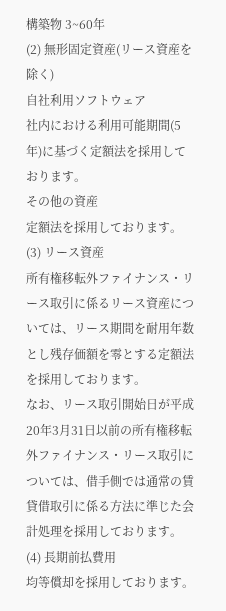構築物 3~60年
(2) 無形固定資産(リース資産を除く)
自社利用ソフトウェア
社内における利用可能期間(5年)に基づく定額法を採用しております。
その他の資産
定額法を採用しております。
(3) リース資産
所有権移転外ファイナンス・リース取引に係るリース資産については、リース期間を耐用年数とし残存価額を零とする定額法を採用しております。
なお、リース取引開始日が平成20年3月31日以前の所有権移転外ファイナンス・リース取引については、借手側では通常の賃貸借取引に係る方法に準じた会計処理を採用しております。
(4) 長期前払費用
均等償却を採用しております。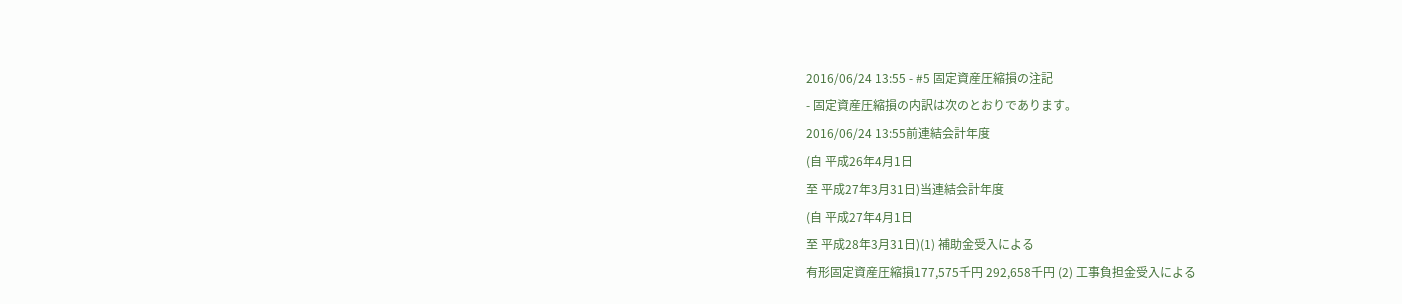2016/06/24 13:55 - #5 固定資産圧縮損の注記
- 固定資産圧縮損の内訳は次のとおりであります。
2016/06/24 13:55前連結会計年度
(自 平成26年4月1日
至 平成27年3月31日)当連結会計年度
(自 平成27年4月1日
至 平成28年3月31日)(1) 補助金受入による
有形固定資産圧縮損177,575千円 292,658千円 (2) 工事負担金受入による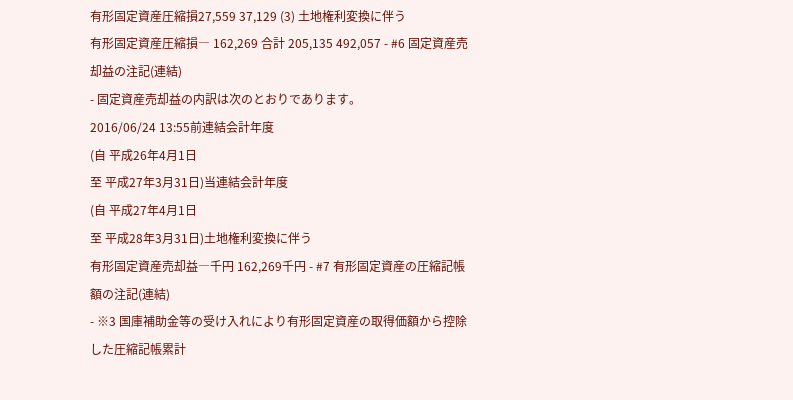有形固定資産圧縮損27,559 37,129 (3) 土地権利変換に伴う
有形固定資産圧縮損― 162,269 合計 205,135 492,057 - #6 固定資産売却益の注記(連結)
- 固定資産売却益の内訳は次のとおりであります。
2016/06/24 13:55前連結会計年度
(自 平成26年4月1日
至 平成27年3月31日)当連結会計年度
(自 平成27年4月1日
至 平成28年3月31日)土地権利変換に伴う
有形固定資産売却益―千円 162,269千円 - #7 有形固定資産の圧縮記帳額の注記(連結)
- ※3 国庫補助金等の受け入れにより有形固定資産の取得価額から控除した圧縮記帳累計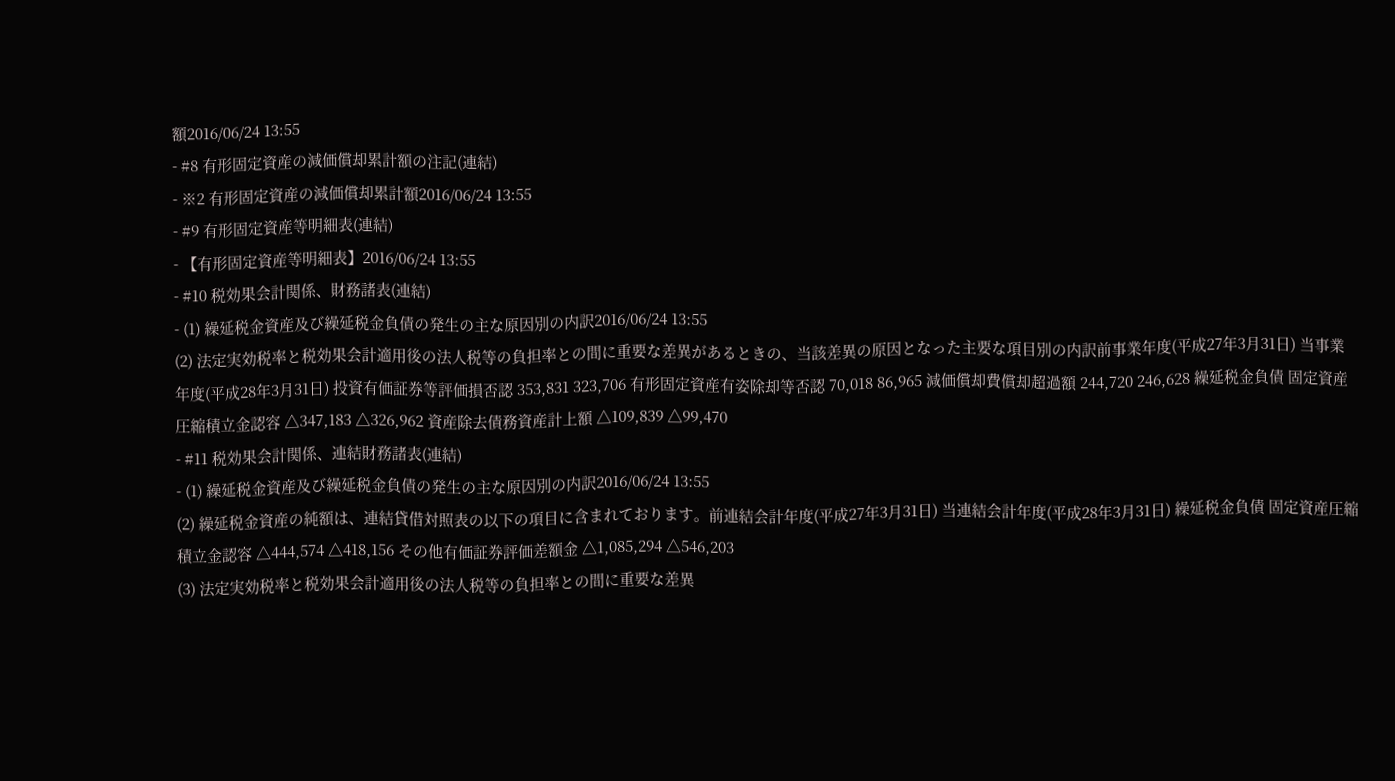額2016/06/24 13:55
- #8 有形固定資産の減価償却累計額の注記(連結)
- ※2 有形固定資産の減価償却累計額2016/06/24 13:55
- #9 有形固定資産等明細表(連結)
- 【有形固定資産等明細表】2016/06/24 13:55
- #10 税効果会計関係、財務諸表(連結)
- (1) 繰延税金資産及び繰延税金負債の発生の主な原因別の内訳2016/06/24 13:55
(2) 法定実効税率と税効果会計適用後の法人税等の負担率との間に重要な差異があるときの、当該差異の原因となった主要な項目別の内訳前事業年度(平成27年3月31日) 当事業年度(平成28年3月31日) 投資有価証券等評価損否認 353,831 323,706 有形固定資産有姿除却等否認 70,018 86,965 減価償却費償却超過額 244,720 246,628 繰延税金負債 固定資産圧縮積立金認容 △347,183 △326,962 資産除去債務資産計上額 △109,839 △99,470
- #11 税効果会計関係、連結財務諸表(連結)
- (1) 繰延税金資産及び繰延税金負債の発生の主な原因別の内訳2016/06/24 13:55
(2) 繰延税金資産の純額は、連結貸借対照表の以下の項目に含まれております。前連結会計年度(平成27年3月31日) 当連結会計年度(平成28年3月31日) 繰延税金負債 固定資産圧縮積立金認容 △444,574 △418,156 その他有価証券評価差額金 △1,085,294 △546,203
(3) 法定実効税率と税効果会計適用後の法人税等の負担率との間に重要な差異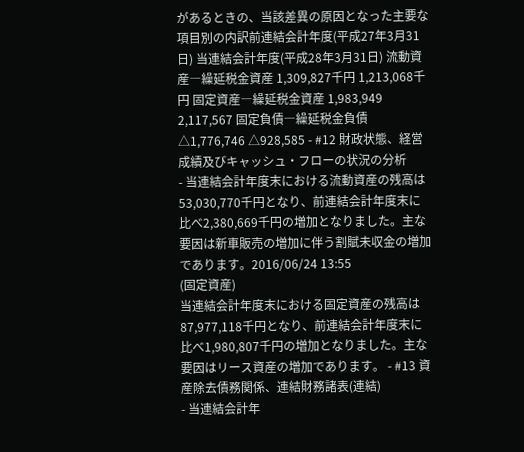があるときの、当該差異の原因となった主要な項目別の内訳前連結会計年度(平成27年3月31日) 当連結会計年度(平成28年3月31日) 流動資産―繰延税金資産 1,309,827千円 1,213,068千円 固定資産―繰延税金資産 1,983,949 2,117,567 固定負債―繰延税金負債 △1,776,746 △928,585 - #12 財政状態、経営成績及びキャッシュ・フローの状況の分析
- 当連結会計年度末における流動資産の残高は53,030,770千円となり、前連結会計年度末に比べ2,380,669千円の増加となりました。主な要因は新車販売の増加に伴う割賦未収金の増加であります。2016/06/24 13:55
(固定資産)
当連結会計年度末における固定資産の残高は87,977,118千円となり、前連結会計年度末に比べ1,980,807千円の増加となりました。主な要因はリース資産の増加であります。 - #13 資産除去債務関係、連結財務諸表(連結)
- 当連結会計年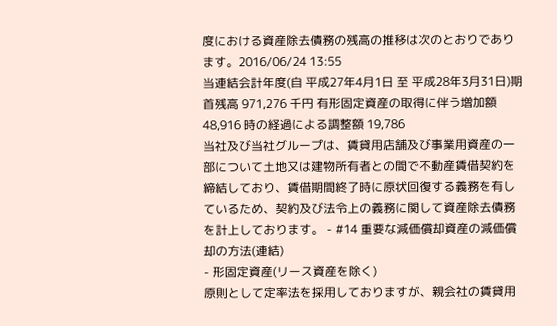度における資産除去債務の残高の推移は次のとおりであります。2016/06/24 13:55
当連結会計年度(自 平成27年4月1日 至 平成28年3月31日)期首残高 971,276 千円 有形固定資産の取得に伴う増加額 48,916 時の経過による調整額 19,786
当社及び当社グループは、賃貸用店舗及び事業用資産の一部について土地又は建物所有者との間で不動産賃借契約を締結しており、賃借期間終了時に原状回復する義務を有しているため、契約及び法令上の義務に関して資産除去債務を計上しております。 - #14 重要な減価償却資産の減価償却の方法(連結)
- 形固定資産(リース資産を除く)
原則として定率法を採用しておりますが、親会社の賃貸用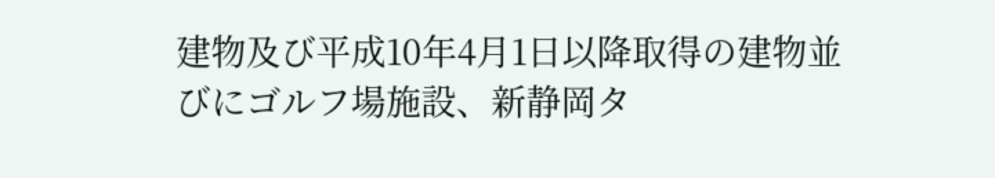建物及び平成10年4月1日以降取得の建物並びにゴルフ場施設、新静岡タ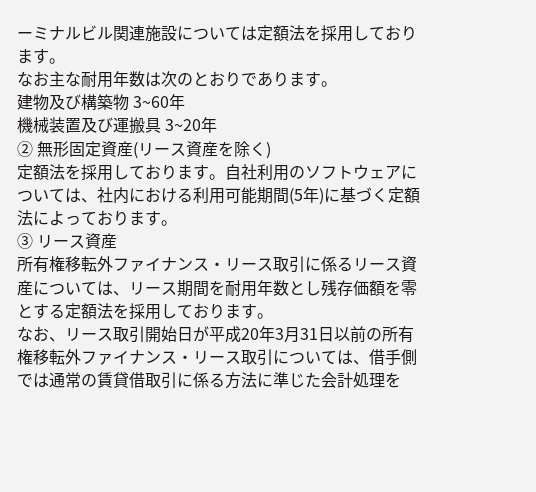ーミナルビル関連施設については定額法を採用しております。
なお主な耐用年数は次のとおりであります。
建物及び構築物 3~60年
機械装置及び運搬具 3~20年
② 無形固定資産(リース資産を除く)
定額法を採用しております。自社利用のソフトウェアについては、社内における利用可能期間(5年)に基づく定額法によっております。
③ リース資産
所有権移転外ファイナンス・リース取引に係るリース資産については、リース期間を耐用年数とし残存価額を零とする定額法を採用しております。
なお、リース取引開始日が平成20年3月31日以前の所有権移転外ファイナンス・リース取引については、借手側では通常の賃貸借取引に係る方法に準じた会計処理を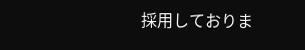採用しておりま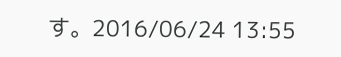す。2016/06/24 13:55